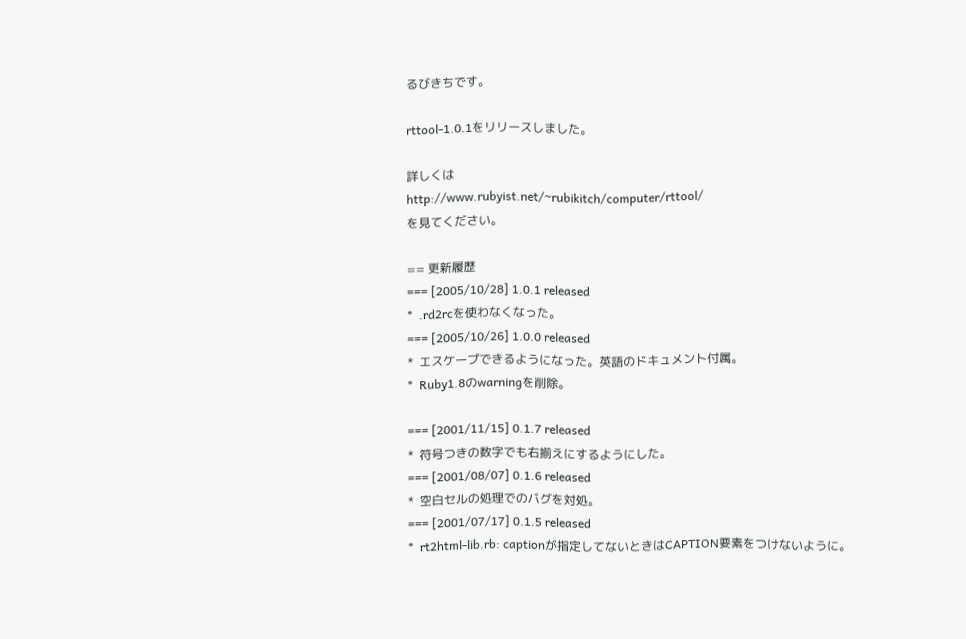るびきちです。

rttool-1.0.1をリリースしました。

詳しくは
http://www.rubyist.net/~rubikitch/computer/rttool/
を見てください。

== 更新履歴
=== [2005/10/28] 1.0.1 released
*  .rd2rcを使わなくなった。
=== [2005/10/26] 1.0.0 released
*  エスケープできるようになった。英語のドキュメント付属。
*  Ruby1.8のwarningを削除。

=== [2001/11/15] 0.1.7 released
*  符号つきの数字でも右揃えにするようにした。
=== [2001/08/07] 0.1.6 released
*  空白セルの処理でのバグを対処。
=== [2001/07/17] 0.1.5 released
*  rt2html-lib.rb: captionが指定してないときはCAPTION要素をつけないように。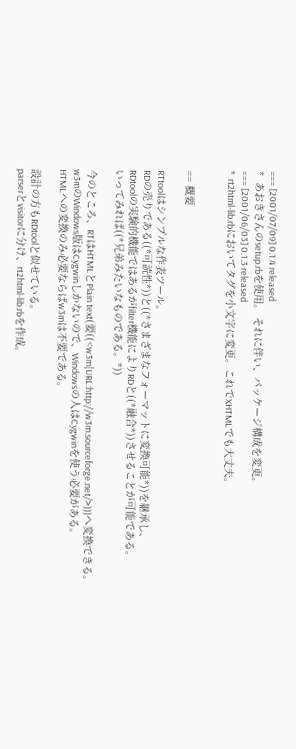=== [2001/07/09] 0.1.4 released
*  あおきさんのsetup.rbを使用。 それに伴い、パッケージ構成を変更。
=== [2001/06/03] 0.1.3 released
*  rt2html-lib.rbにおいてタグを小文字に変更。これでXHTMLでも大丈夫。


== 概要

RTtoolはシンプルな作表ツール。
RDの売りである((*可読性*))と((*さまざまなフォーマットに変換可能*))を継承し、
RDtoolの実験的機能ではあるがfilter機能によりRDと((*融合*))させることが可能である。
いってみれば((*兄弟みたいなものである。*))

今のところ、RTはHTMLとPlain text(要((<w3m|URL:http://w3m.sourceforge.net/>)))へ変換できる。
w3mのWindows版はCygwinしかないので、Windowsの人はCygwinを使う必要がある。
HTMLへの変換のみ必要ならばw3mは不要である。

設計の方もRDtoolと似せている。
parserとvisitorに分け、rt2html-lib.rbを作成。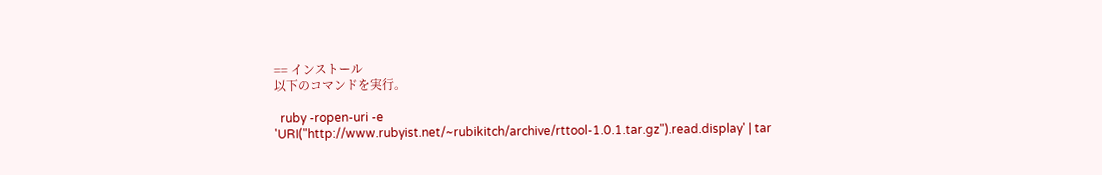== インストール
以下のコマンドを実行。

  ruby -ropen-uri -e 'URI("http://www.rubyist.net/~rubikitch/archive/rttool-1.0.1.tar.gz").read.display' | tar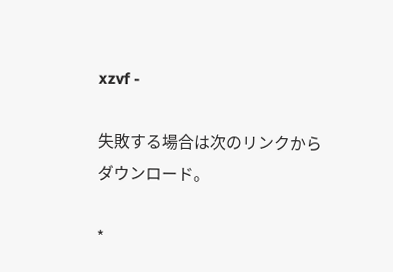xzvf -

失敗する場合は次のリンクからダウンロード。

*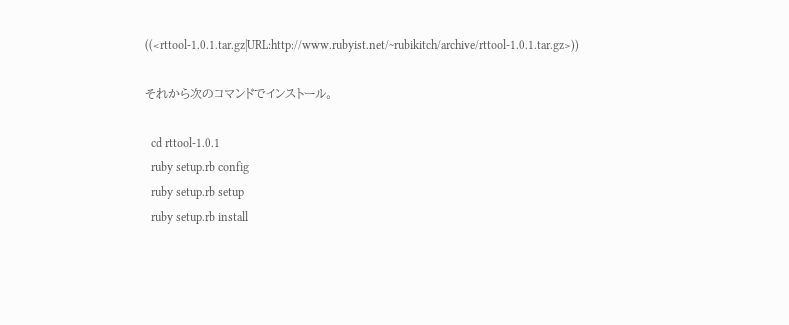((<rttool-1.0.1.tar.gz|URL:http://www.rubyist.net/~rubikitch/archive/rttool-1.0.1.tar.gz>))

それから次のコマンドでインストール。

  cd rttool-1.0.1
  ruby setup.rb config
  ruby setup.rb setup
  ruby setup.rb install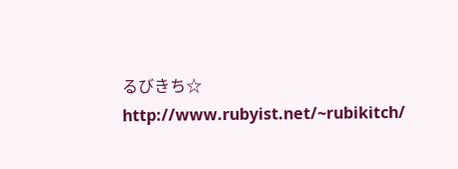るびきち☆
http://www.rubyist.net/~rubikitch/